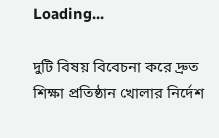Loading...

দুটি বিষয় বিবেচনা করে দ্রুত শিক্ষা প্রতিষ্ঠান খোলার নির্দেশ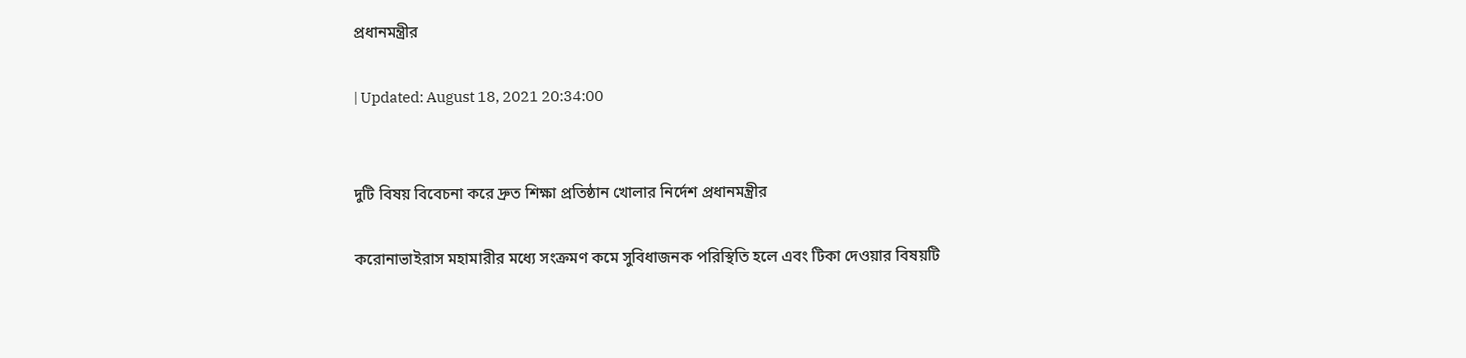প্রধানমন্ত্রীর

| Updated: August 18, 2021 20:34:00


দুটি বিষয় বিবেচনা করে দ্রুত শিক্ষা প্রতিষ্ঠান খোলার নির্দেশ প্রধানমন্ত্রীর

করোনাভাইরাস মহামারীর মধ্যে সংক্রমণ কমে সুবিধাজনক পরিস্থিতি হলে এবং টিকা দেওয়ার বিষয়টি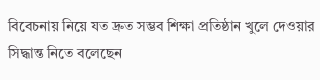বিবেচনায় নিয়ে যত দ্রুত সম্ভব শিক্ষা প্রতিষ্ঠান খুলে দেওয়ার সিদ্ধান্ত নিতে বলেছেন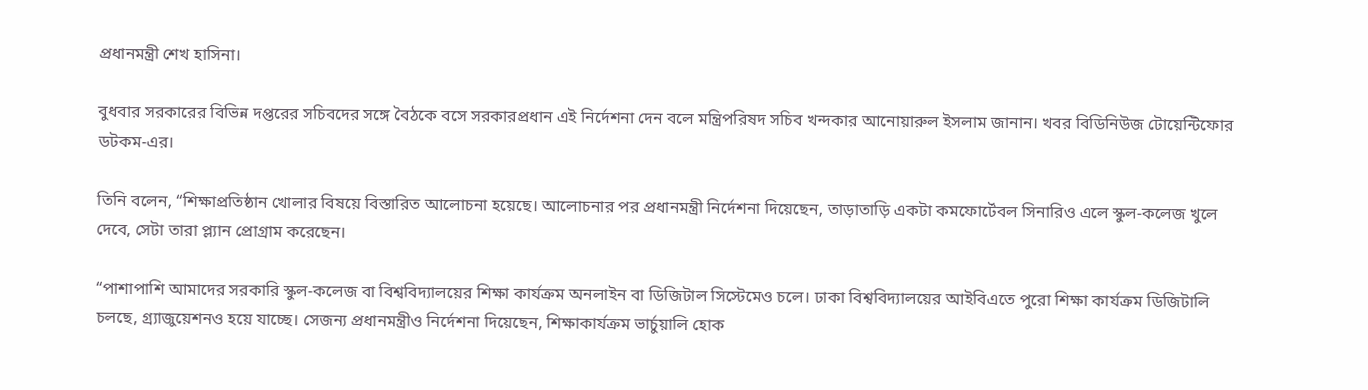প্রধানমন্ত্রী শেখ হাসিনা।

বুধবার সরকারের বিভিন্ন দপ্তরের সচিবদের সঙ্গে বৈঠকে বসে সরকারপ্রধান এই নির্দেশনা দেন বলে মন্ত্রিপরিষদ সচিব খন্দকার আনোয়ারুল ইসলাম জানান। খবর বিডিনিউজ টোয়েন্টিফোর ডটকম-এর।

তিনি বলেন, “শিক্ষাপ্রতিষ্ঠান খোলার বিষয়ে বিস্তারিত আলোচনা হয়েছে। আলোচনার পর প্রধানমন্ত্রী নির্দেশনা দিয়েছেন, তাড়াতাড়ি একটা কমফোর্টেবল সিনারিও এলে স্কুল-কলেজ খুলে দেবে, সেটা তারা প্ল্যান প্রোগ্রাম করেছেন।

“পাশাপাশি আমাদের সরকারি স্কুল-কলেজ বা বিশ্ববিদ্যালয়ের শিক্ষা কার্যক্রম অনলাইন বা ডিজিটাল সিস্টেমেও চলে। ঢাকা বিশ্ববিদ্যালয়ের আইবিএতে পুরো শিক্ষা কার্যক্রম ডিজিটালি চলছে, গ্র্যাজুয়েশনও হয়ে যাচ্ছে। সেজন্য প্রধানমন্ত্রীও নির্দেশনা দিয়েছেন, শিক্ষাকার্যক্রম ভার্চুয়ালি হোক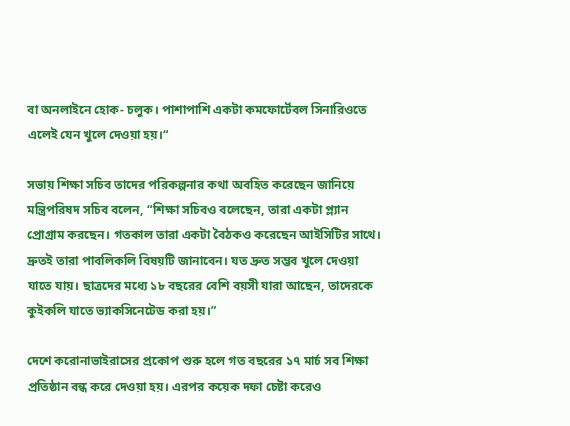বা অনলাইনে হোক- চলুক। পাশাপাশি একটা কমফোর্টেবল সিনারিওতে এলেই যেন খুলে দেওয়া হয়।“

সভায় শিক্ষা সচিব তাদের পরিকল্পনার কথা অবহিত করেছেন জানিয়ে মন্ত্রিপরিষদ সচিব বলেন, “শিক্ষা সচিবও বলেছেন, তারা একটা প্ল্যান প্রোগ্রাম করছেন। গতকাল তারা একটা বৈঠকও করেছেন আইসিটির সাথে। দ্রুতই তারা পাবলিকলি বিষয়টি জানাবেন। যত দ্রুত সম্ভব খুলে দেওয়া যাতে যায়। ছাত্রদের মধ্যে ১৮ বছরের বেশি বয়সী যারা আছেন, তাদেরকে কুইকলি যাতে ভ্যাকসিনেটেড করা হয়।”

দেশে করোনাভাইরাসের প্রকোপ শুরু হলে গত বছরের ১৭ মার্চ সব শিক্ষা প্রতিষ্ঠান বন্ধ করে দেওয়া হয়। এরপর কয়েক দফা চেষ্টা করেও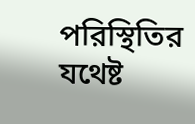পরিস্থিতির যথেষ্ট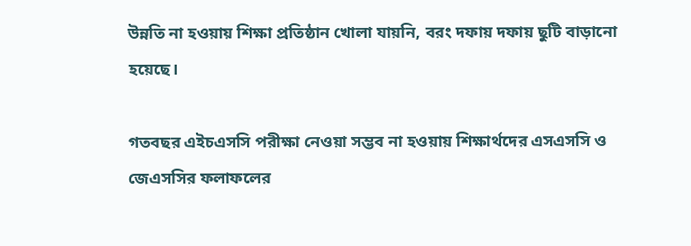উন্নতি না হওয়ায় শিক্ষা প্রতিষ্ঠান খোলা যায়নি, বরং দফায় দফায় ছুটি বাড়ানো হয়েছে।

গতবছর এইচএসসি পরীক্ষা নেওয়া সম্ভব না হওয়ায় শিক্ষার্থদের এসএসসি ও জেএসসির ফলাফলের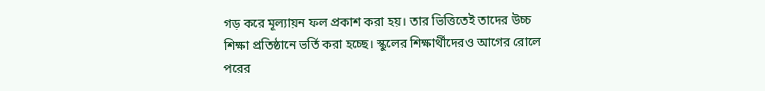গড় করে মূল্যায়ন ফল প্রকাশ করা হয়। তার ভিত্তিতেই তাদের উচ্চ শিক্ষা প্রতিষ্ঠানে ভর্তি করা হচ্ছে। স্কুলের শিক্ষার্থীদেরও আগের রোলে পরের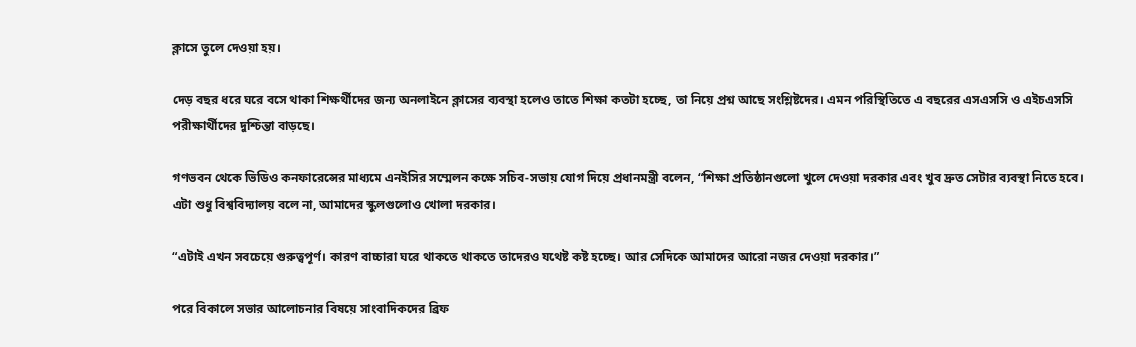ক্লাসে তুলে দেওয়া হয়।

দেড় বছর ধরে ঘরে বসে থাকা শিক্ষর্থীদের জন্য অনলাইনে ক্লাসের ব্যবস্থা হলেও তাতে শিক্ষা কতটা হচ্ছে, তা নিয়ে প্রশ্ন আছে সংশ্লিষ্টদের। এমন পরিস্থিতিতে এ বছরের এসএসসি ও এইচএসসি পরীক্ষার্থীদের দুশ্চিন্তা বাড়ছে।

গণভবন থেকে ভিডিও কনফারেন্সের মাধ্যমে এনইসির সম্মেলন কক্ষে সচিব-সভায় যোগ দিয়ে প্রধানমন্ত্রী বলেন, “শিক্ষা প্রতিষ্ঠানগুলো খুলে দেওয়া দরকার এবং খুব দ্রুত সেটার ব্যবস্থা নিতে হবে। এটা শুধু বিশ্ববিদ্যালয় বলে না, আমাদের স্কুলগুলোও খোলা দরকার।

“এটাই এখন সবচেয়ে গুরুত্বপূর্ণ। কারণ বাচ্চারা ঘরে থাকতে থাকতে তাদেরও যথেষ্ট কষ্ট হচ্ছে। আর সেদিকে আমাদের আরো নজর দেওয়া দরকার।”

পরে বিকালে সভার আলোচনার বিষয়ে সাংবাদিকদের ব্রিফ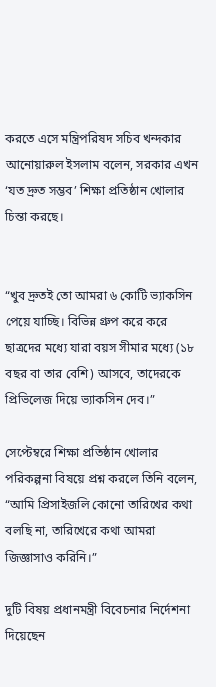করতে এসে মন্ত্রিপরিষদ সচিব খন্দকার আনোয়ারুল ইসলাম বলেন, সরকার এখন ‘যত দ্রুত সম্ভব’ শিক্ষা প্রতিষ্ঠান খোলার চিন্তা করছে।


“খুব দ্রুতই তো আমরা ৬ কোটি ভ্যাকসিন পেয়ে যাচ্ছি। বিভিন্ন গ্রুপ করে করে ছাত্রদের মধ্যে যারা বয়স সীমার মধ্যে (১৮ বছর বা তার বেশি) আসবে, তাদেরকে প্রিভিলেজ দিয়ে ভ্যাকসিন দেব।”

সেপ্টেম্বরে শিক্ষা প্রতিষ্ঠান খোলার পরিকল্পনা বিষয়ে প্রশ্ন করলে তিনি বলেন, “আমি প্রিসাইজলি কোনো তারিখের কথা বলছি না, তারিখেরে কথা আমরা জিজ্ঞাসাও করিনি।”

দুটি বিষয় প্রধানমন্ত্রী বিবেচনার নির্দেশনা দিয়েছেন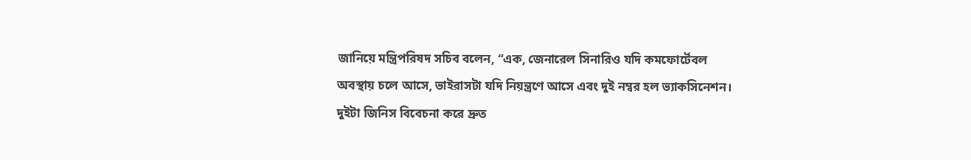জানিয়ে মন্ত্রিপরিষদ সচিব বলেন, “এক, জেনারেল সিনারিও যদি কমফোর্টেবল অবস্থায় চলে আসে, ভাইরাসটা যদি নিয়ন্ত্রণে আসে এবং দুই নম্বর হল ভ্যাকসিনেশন। দুইটা জিনিস বিবেচনা করে দ্রুত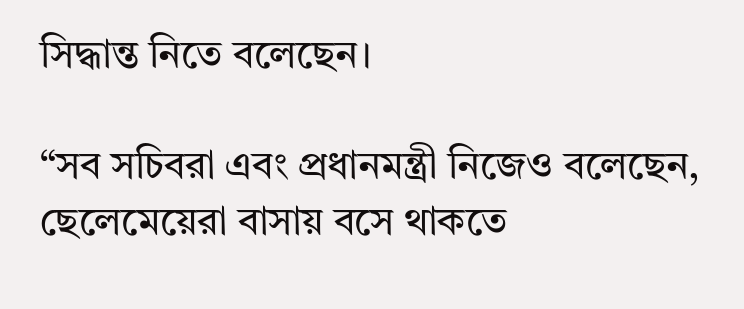সিদ্ধান্ত নিতে বলেছেন।

“সব সচিবরা এবং প্রধানমন্ত্রী নিজেও বলেছেন, ছেলেমেয়েরা বাসায় বসে থাকতে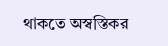থাকতে অস্বস্তিকর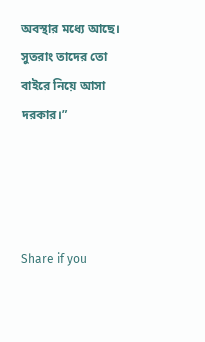অবস্থার মধ্যে আছে। সুতরাং তাদের তো বাইরে নিয়ে আসা দরকার।”




Share if you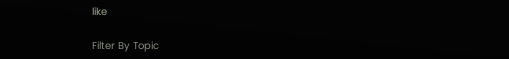like

Filter By Topic